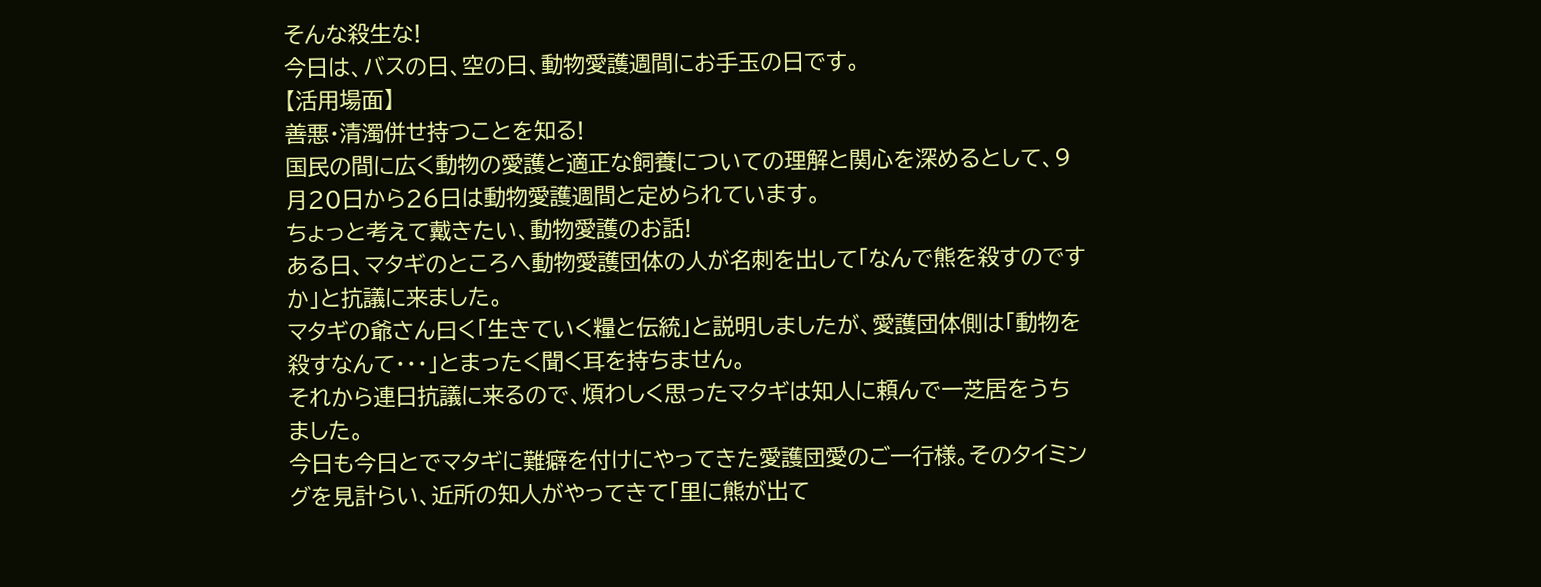そんな殺生な!
今日は、バスの日、空の日、動物愛護週間にお手玉の日です。
【活用場面】
善悪・清濁併せ持つことを知る!
国民の間に広く動物の愛護と適正な飼養についての理解と関心を深めるとして、9月20日から26日は動物愛護週間と定められています。
ちょっと考えて戴きたい、動物愛護のお話!
ある日、マタギのところへ動物愛護団体の人が名刺を出して「なんで熊を殺すのですか」と抗議に来ました。
マタギの爺さん曰く「生きていく糧と伝統」と説明しましたが、愛護団体側は「動物を殺すなんて・・・」とまったく聞く耳を持ちません。
それから連日抗議に来るので、煩わしく思ったマタギは知人に頼んで一芝居をうちました。
今日も今日とでマタギに難癖を付けにやってきた愛護団愛のご一行様。そのタイミングを見計らい、近所の知人がやってきて「里に熊が出て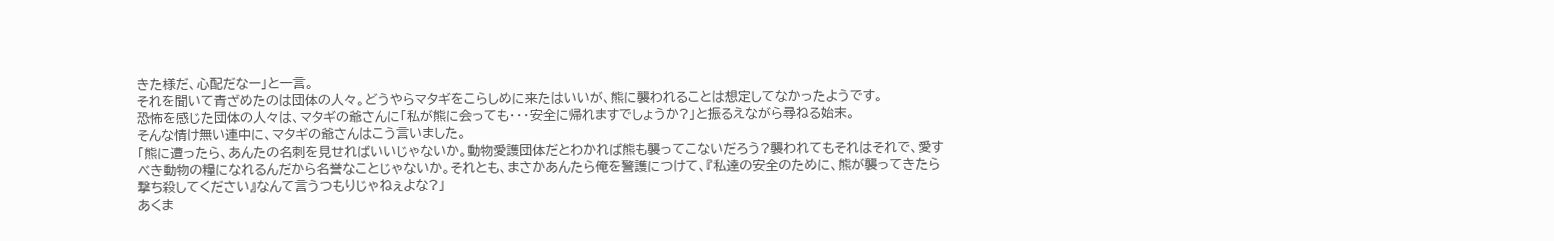きた様だ、心配だなー」と一言。
それを聞いて青ざめたのは団体の人々。どうやらマタギをこらしめに来たはいいが、熊に襲われることは想定してなかったようです。
恐怖を感じた団体の人々は、マタギの爺さんに「私が熊に会っても・・・安全に帰れますでしょうか?」と振るえながら尋ねる始末。
そんな情け無い連中に、マタギの爺さんはこう言いました。
「熊に遭ったら、あんたの名刺を見せればいいじゃないか。動物愛護団体だとわかれば熊も襲ってこないだろう?襲われてもそれはそれで、愛すべき動物の糧になれるんだから名誉なことじゃないか。それとも、まさかあんたら俺を警護につけて、『私達の安全のために、熊が襲ってきたら撃ち殺してください』なんて言うつもりじゃねぇよな?」
あくま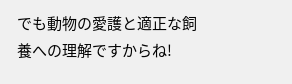でも動物の愛護と適正な飼養への理解ですからね!